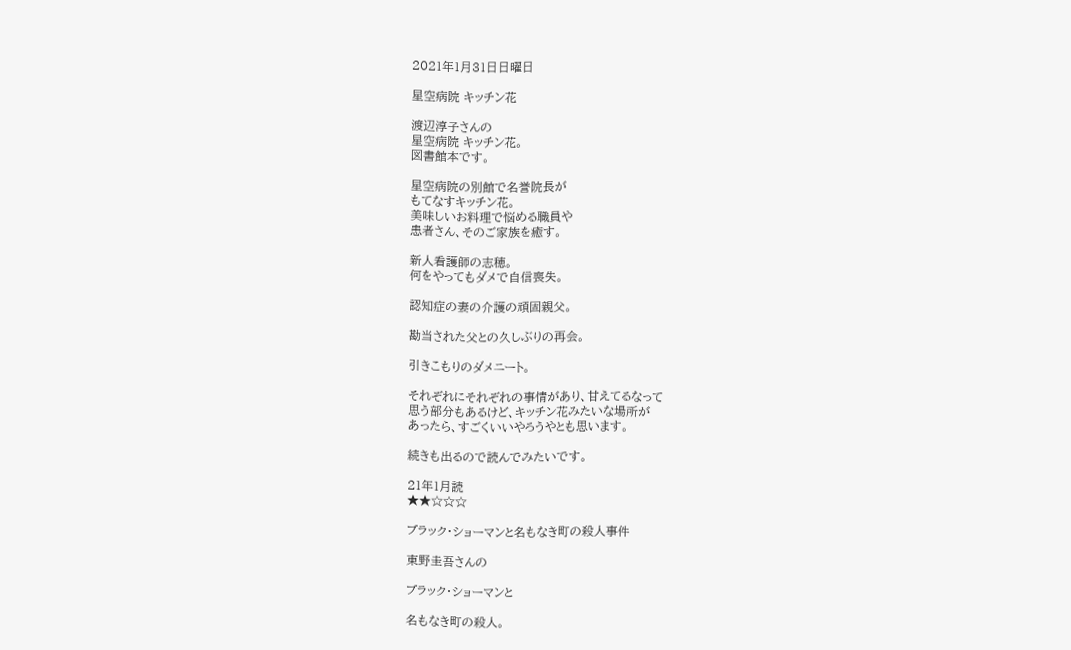2021年1月31日日曜日

星空病院 キッチン花

渡辺淳子さんの
星空病院 キッチン花。
図書館本です。

星空病院の別館で名誉院長が
もてなすキッチン花。
美味しいお料理で悩める職員や
患者さん、そのご家族を癒す。

新人看護師の志穂。
何をやってもダメで自信喪失。

認知症の妻の介護の頑固親父。

勘当された父との久しぶりの再会。

引きこもりのダメニート。

それぞれにそれぞれの事情があり、甘えてるなって
思う部分もあるけど、キッチン花みたいな場所が
あったら、すごくいいやろうやとも思います。

続きも出るので読んでみたいです。

21年1月読
★★☆☆☆

ブラック・ショーマンと名もなき町の殺人事件

東野圭吾さんの

ブラック・ショーマンと

名もなき町の殺人。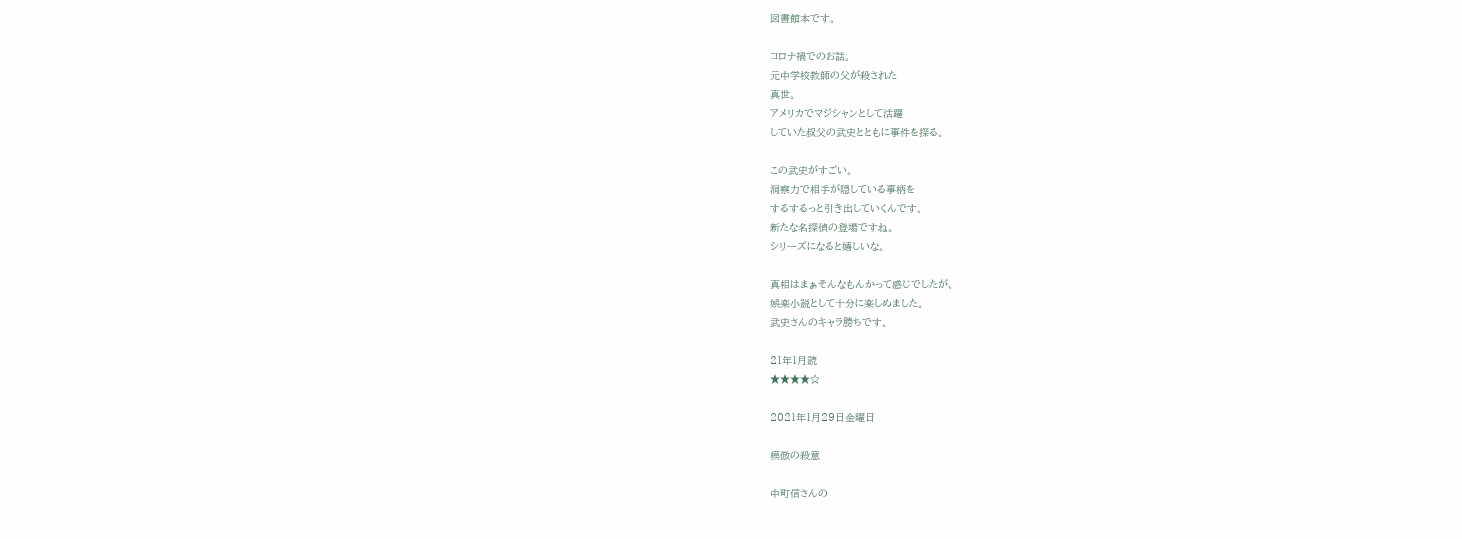図書館本です。

コロナ禍でのお話。
元中学校教師の父が殺された
真世。
アメリカでマジシャンとして活躍
していた叔父の武史とともに事件を探る。

この武史がすごい。
洞察力で相手が隠している事柄を
するするっと引き出していくんです。
新たな名探偵の登場ですね。
シリーズになると嬉しいな。

真相はまぁそんなもんかって感じでしたが、
娯楽小説として十分に楽しめました。
武史さんのキャラ勝ちです。

21年1月読
★★★★☆

2021年1月29日金曜日

模倣の殺意

中町信さんの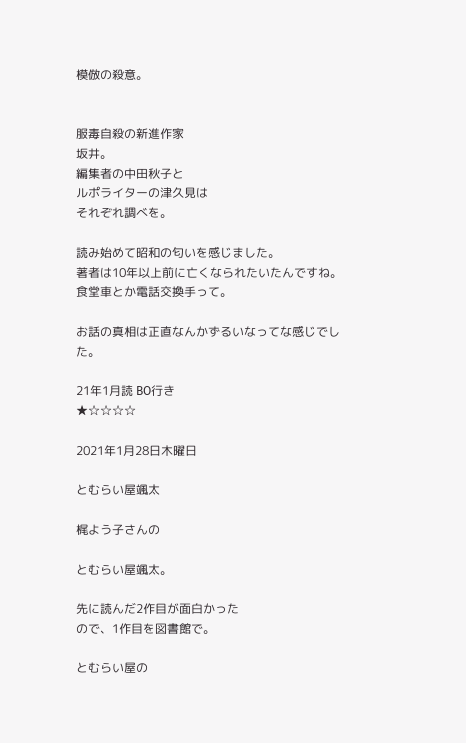模倣の殺意。


服毒自殺の新進作家
坂井。
編集者の中田秋子と
ルポライターの津久見は
それぞれ調べを。

読み始めて昭和の匂いを感じました。
著者は10年以上前に亡くなられたいたんですね。
食堂車とか電話交換手って。

お話の真相は正直なんかずるいなってな感じでした。

21年1月読 BO行き
★☆☆☆☆

2021年1月28日木曜日

とむらい屋颯太

梶よう子さんの

とむらい屋颯太。

先に読んだ2作目が面白かった
ので、1作目を図書館で。

とむらい屋の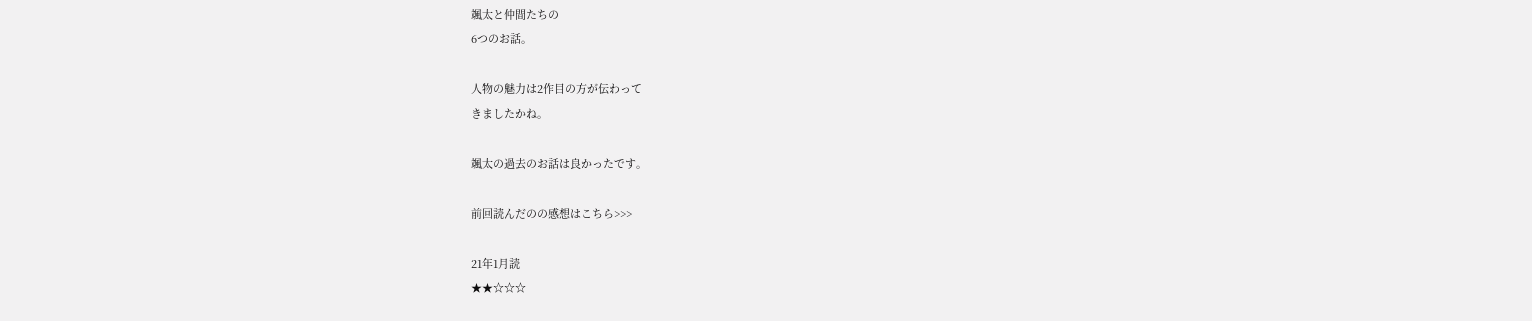颯太と仲間たちの
6つのお話。

人物の魅力は2作目の方が伝わって
きましたかね。

颯太の過去のお話は良かったです。

前回読んだのの感想はこちら>>>

21年1月読
★★☆☆☆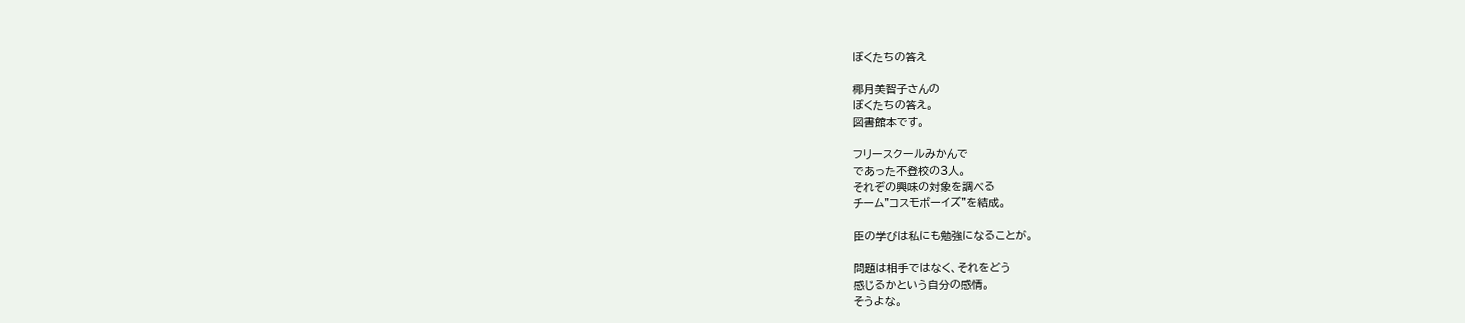ぼくたちの答え

椰月美智子さんの
ぼくたちの答え。
図書館本です。

フリースクールみかんで
であった不登校の3人。
それぞの興味の対象を調べる
チーム"コスモボーイズ"を結成。

臣の学びは私にも勉強になることが。

問題は相手ではなく、それをどう
感じるかという自分の感情。
そうよな。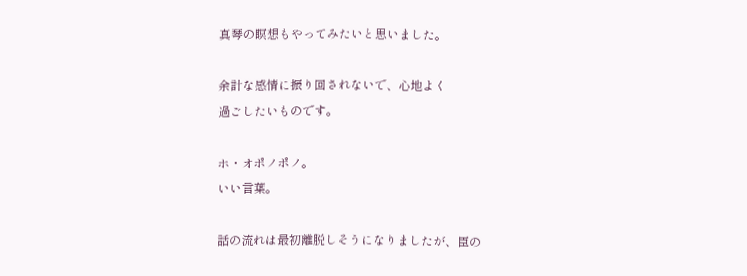真琴の瞑想もやってみたいと思いました。

余計な感情に振り回されないで、心地よく
過ごしたいものです。

ホ・オポノポノ。
いい言葉。

話の流れは最初離脱しそうになりましたが、臣の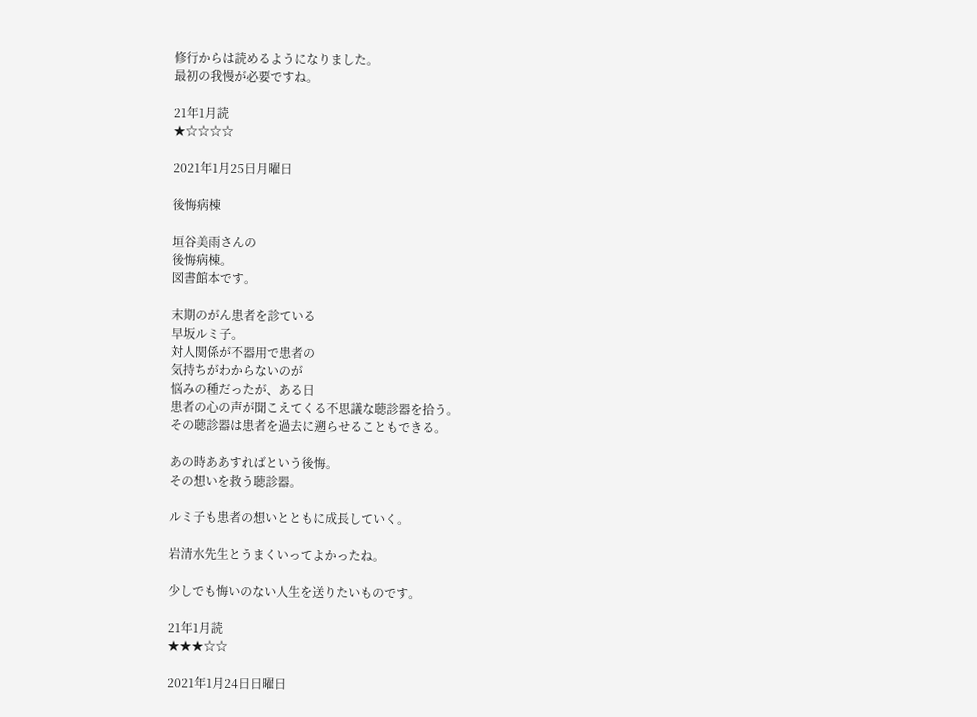修行からは読めるようになりました。
最初の我慢が必要ですね。

21年1月読
★☆☆☆☆

2021年1月25日月曜日

後悔病棟

垣谷美雨さんの
後悔病棟。
図書館本です。

末期のがん患者を診ている
早坂ルミ子。
対人関係が不器用で患者の
気持ちがわからないのが
悩みの種だったが、ある日
患者の心の声が聞こえてくる不思議な聴診器を拾う。
その聴診器は患者を過去に遡らせることもできる。

あの時ああすればという後悔。
その想いを救う聴診器。

ルミ子も患者の想いとともに成長していく。

岩清水先生とうまくいってよかったね。

少しでも悔いのない人生を送りたいものです。

21年1月読
★★★☆☆

2021年1月24日日曜日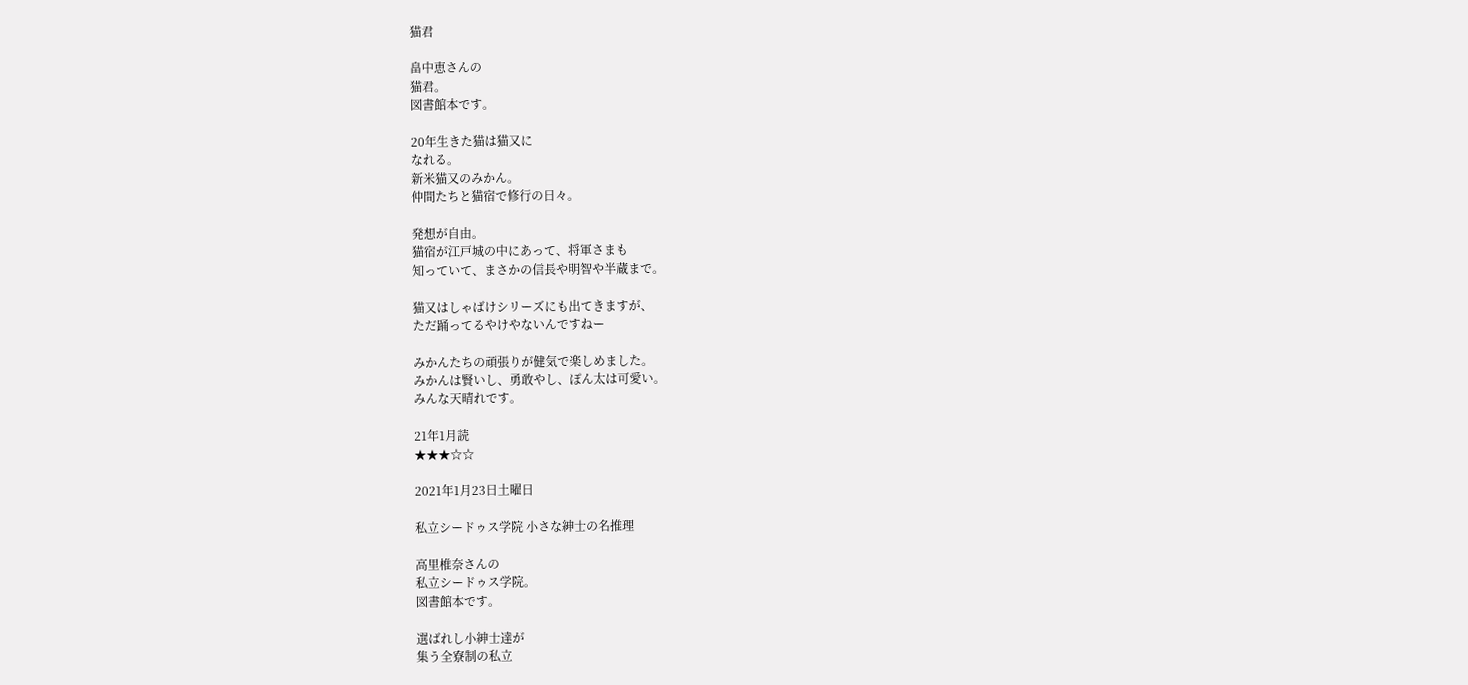猫君

畠中恵さんの
猫君。
図書館本です。

20年生きた猫は猫又に
なれる。
新米猫又のみかん。
仲間たちと猫宿で修行の日々。

発想が自由。
猫宿が江戸城の中にあって、将軍さまも
知っていて、まさかの信長や明智や半蔵まで。

猫又はしゃばけシリーズにも出てきますが、
ただ踊ってるやけやないんですねー

みかんたちの頑張りが健気で楽しめました。
みかんは賢いし、勇敢やし、ぽん太は可愛い。
みんな天晴れです。

21年1月読
★★★☆☆

2021年1月23日土曜日

私立シードゥス学院 小さな紳士の名推理

高里椎奈さんの
私立シードゥス学院。
図書館本です。

選ばれし小紳士達が
集う全寮制の私立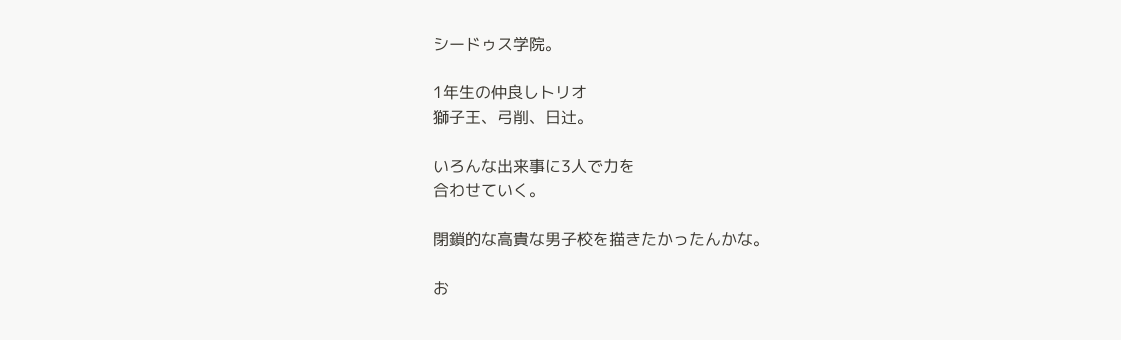シードゥス学院。

1年生の仲良しトリオ
獅子王、弓削、日辻。

いろんな出来事に3人で力を
合わせていく。

閉鎖的な高貴な男子校を描きたかったんかな。

お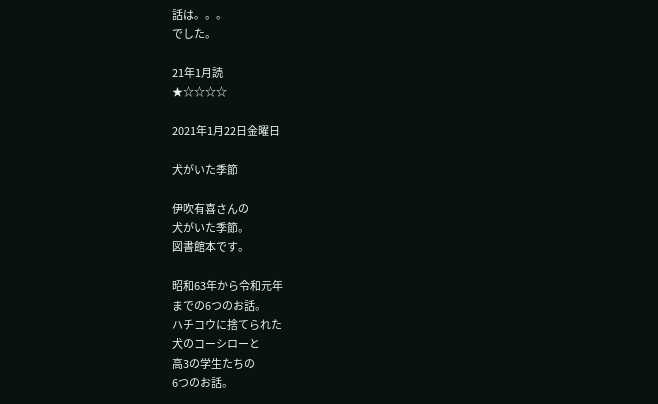話は。。。
でした。

21年1月読
★☆☆☆☆

2021年1月22日金曜日

犬がいた季節

伊吹有喜さんの
犬がいた季節。
図書館本です。

昭和63年から令和元年
までの6つのお話。
ハチコウに捨てられた
犬のコーシローと
高3の学生たちの
6つのお話。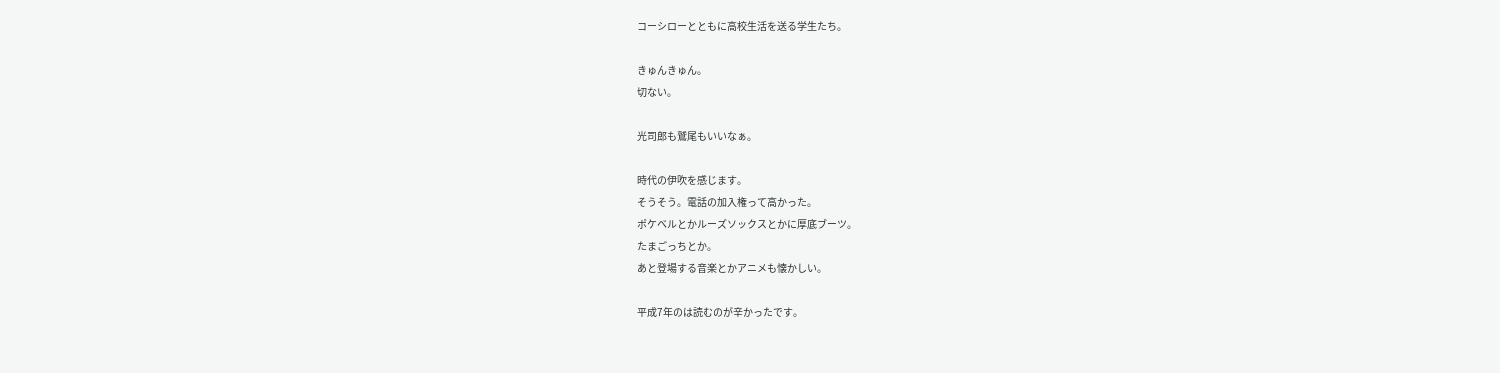コーシローとともに高校生活を送る学生たち。

きゅんきゅん。
切ない。

光司郎も鷲尾もいいなぁ。

時代の伊吹を感じます。
そうそう。電話の加入権って高かった。
ポケベルとかルーズソックスとかに厚底ブーツ。
たまごっちとか。
あと登場する音楽とかアニメも懐かしい。

平成7年のは読むのが辛かったです。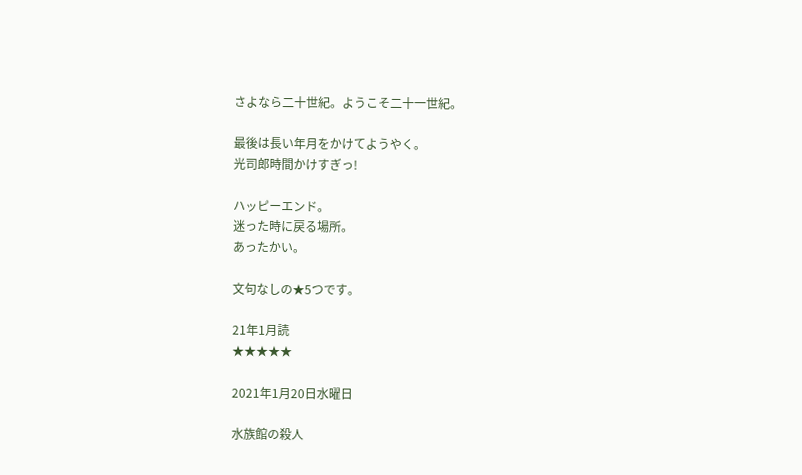さよなら二十世紀。ようこそ二十一世紀。

最後は長い年月をかけてようやく。
光司郎時間かけすぎっ!

ハッピーエンド。
迷った時に戻る場所。
あったかい。

文句なしの★5つです。

21年1月読
★★★★★

2021年1月20日水曜日

水族館の殺人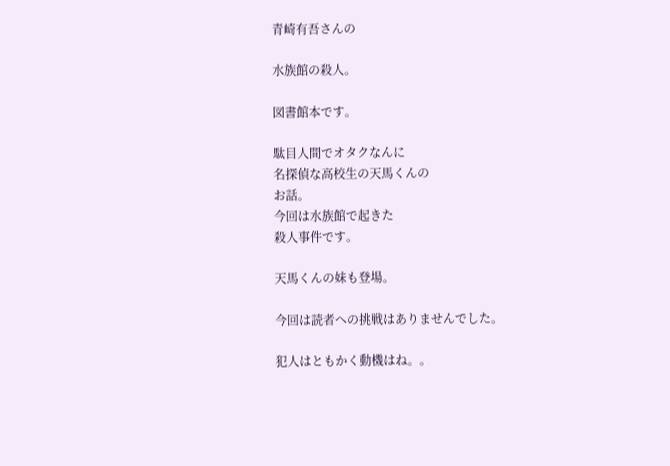青崎有吾さんの

水族館の殺人。

図書館本です。

駄目人間でオタクなんに
名探偵な高校生の天馬くんの
お話。
今回は水族館で起きた
殺人事件です。

天馬くんの妹も登場。

今回は読者への挑戦はありませんでした。

犯人はともかく動機はね。。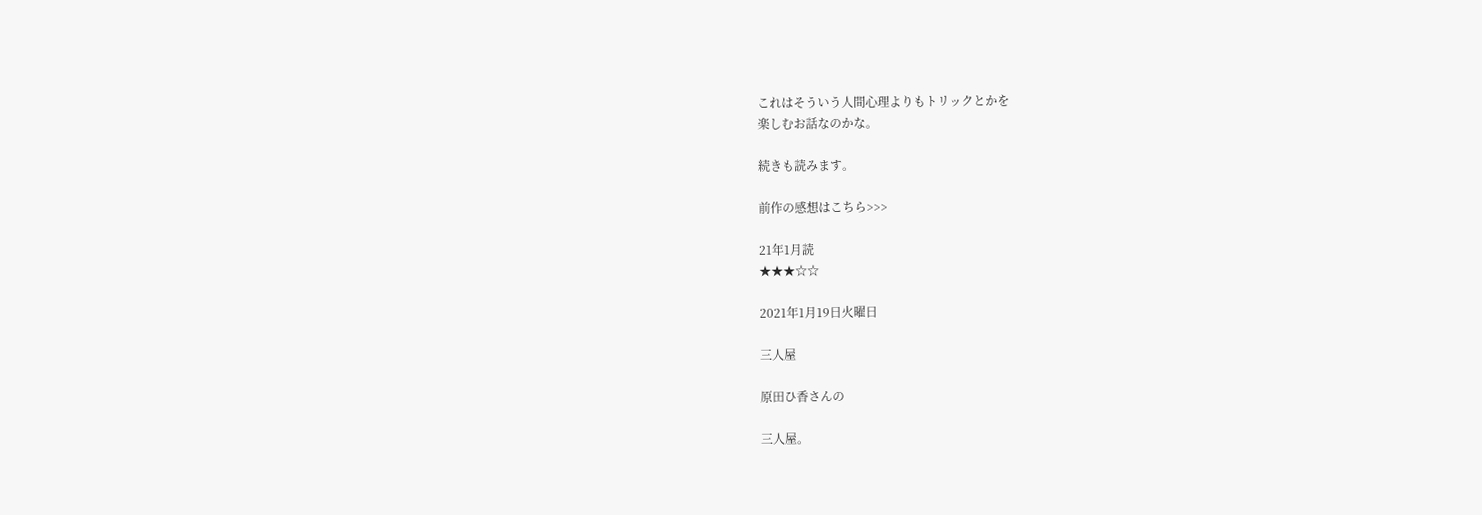これはそういう人間心理よりもトリックとかを
楽しむお話なのかな。

続きも読みます。

前作の感想はこちら>>>

21年1月読
★★★☆☆

2021年1月19日火曜日

三人屋

原田ひ香さんの

三人屋。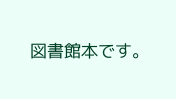図書館本です。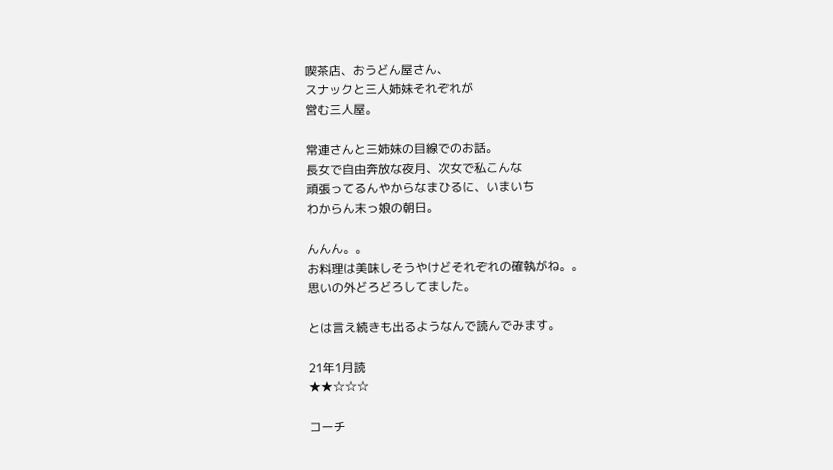喫茶店、おうどん屋さん、
スナックと三人姉妹それぞれが
営む三人屋。

常連さんと三姉妹の目線でのお話。
長女で自由奔放な夜月、次女で私こんな
頑張ってるんやからなまひるに、いまいち
わからん末っ娘の朝日。

んんん。。
お料理は美味しそうやけどそれぞれの確執がね。。
思いの外どろどろしてました。

とは言え続きも出るようなんで読んでみます。

21年1月読
★★☆☆☆

コーチ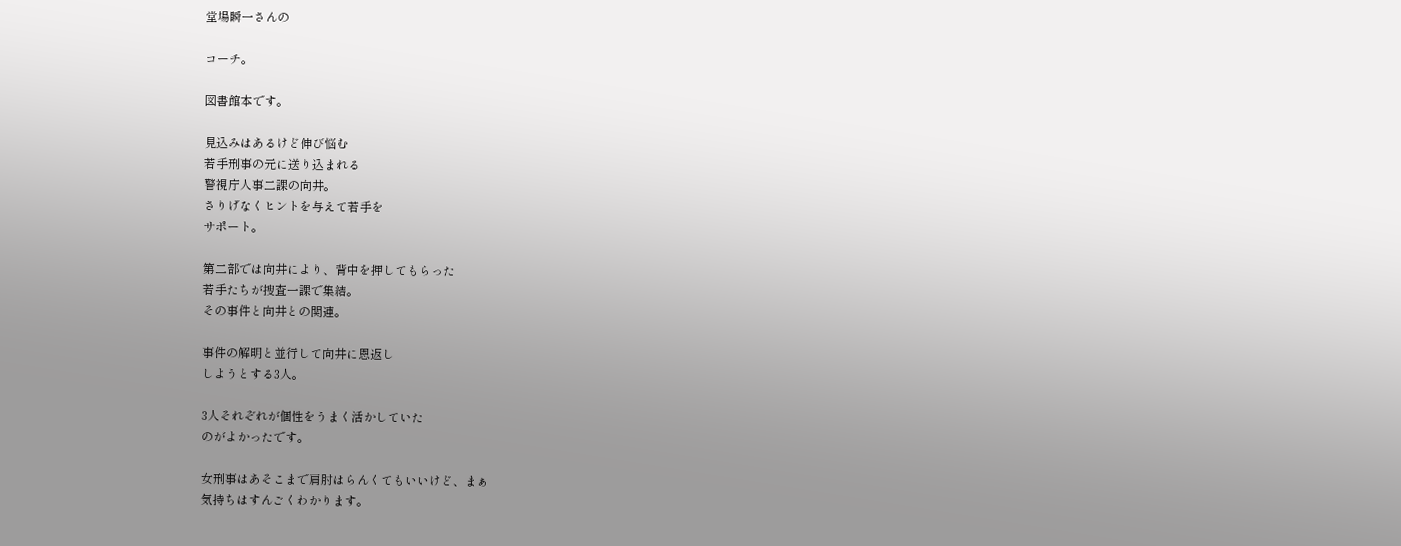堂場瞬一さんの

コーチ。

図書館本です。

見込みはあるけど伸び悩む
若手刑事の元に送り込まれる
警視庁人事二課の向井。
さりげなくヒントを与えて若手を
サポート。

第二部では向井により、背中を押してもらった
若手たちが捜査一課で集結。
その事件と向井との関連。

事件の解明と並行して向井に恩返し
しようとする3人。

3人それぞれが個性をうまく活かしていた
のがよかったです。

女刑事はあそこまで肩肘はらんくてもいいけど、まぁ
気持ちはすんごくわかります。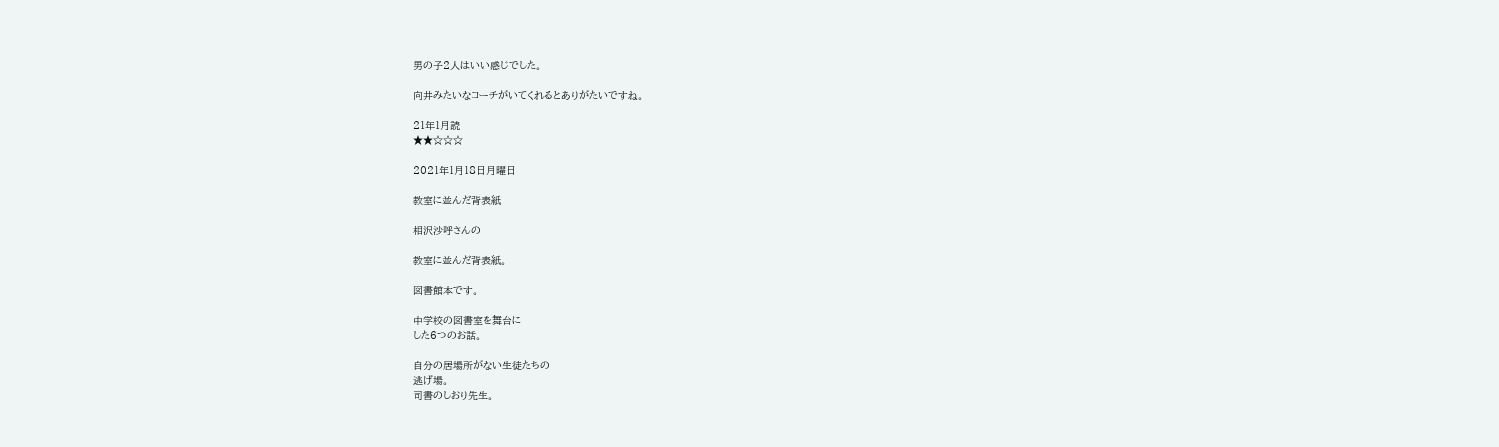男の子2人はいい感じでした。

向井みたいなコーチがいてくれるとありがたいですね。

21年1月読
★★☆☆☆

2021年1月18日月曜日

教室に並んだ背表紙

相沢沙呼さんの

教室に並んだ背表紙。

図書館本です。

中学校の図書室を舞台に
した6つのお話。

自分の居場所がない生徒たちの
逃げ場。
司書のしおり先生。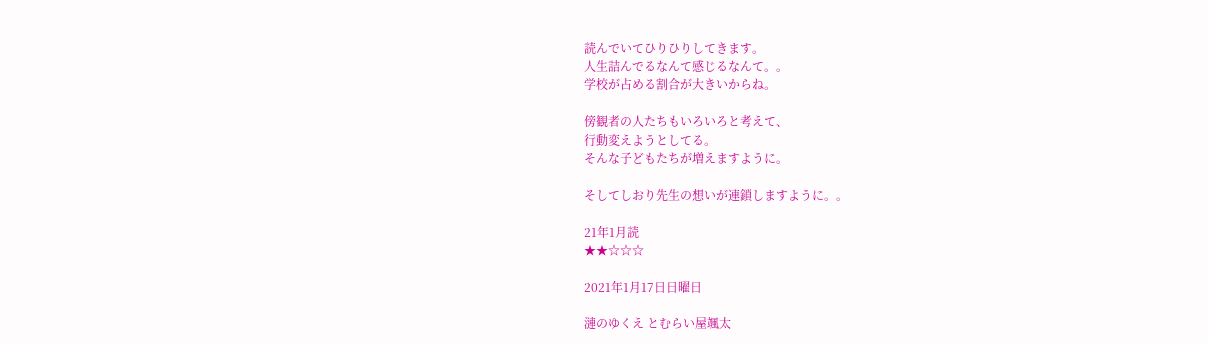読んでいてひりひりしてきます。
人生詰んでるなんて感じるなんて。。
学校が占める割合が大きいからね。

傍観者の人たちもいろいろと考えて、
行動変えようとしてる。
そんな子どもたちが増えますように。

そしてしおり先生の想いが連鎖しますように。。

21年1月読
★★☆☆☆

2021年1月17日日曜日

漣のゆくえ とむらい屋颯太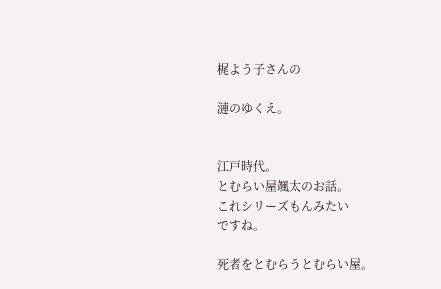梶よう子さんの

漣のゆくえ。


江戸時代。
とむらい屋颯太のお話。
これシリーズもんみたい
ですね。

死者をとむらうとむらい屋。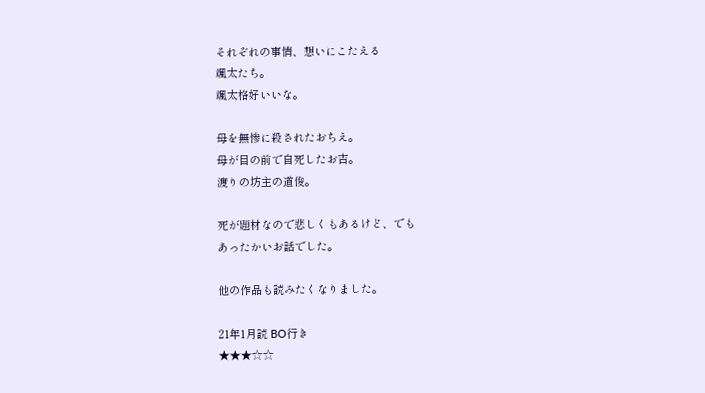それぞれの事情、想いにこたえる
颯太たち。
颯太格好いいな。

母を無惨に殺されたおちえ。
母が目の前で自死したお吉。
渡りの坊主の道俊。

死が題材なので悲しくもあるけど、でも
あったかいお話でした。

他の作品も読みたくなりました。

21年1月読 BO行き
★★★☆☆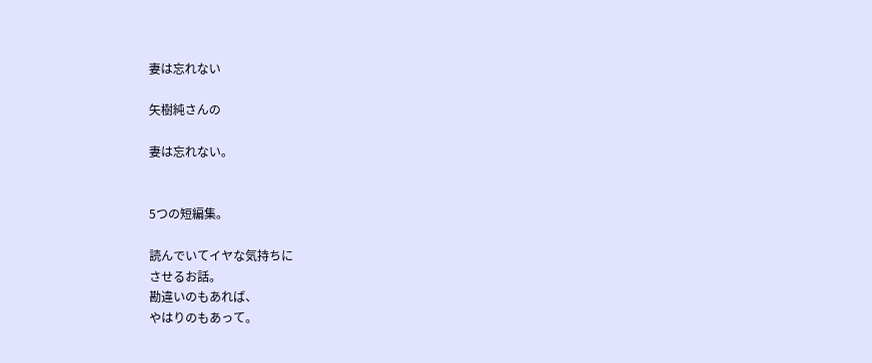妻は忘れない

矢樹純さんの

妻は忘れない。


5つの短編集。

読んでいてイヤな気持ちに
させるお話。
勘違いのもあれば、
やはりのもあって。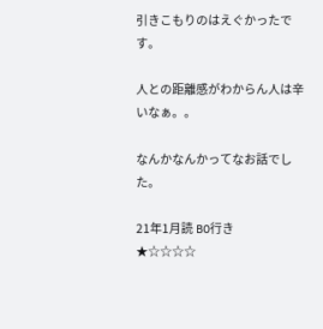引きこもりのはえぐかったです。

人との距離感がわからん人は辛いなぁ。。

なんかなんかってなお話でした。

21年1月読 BO行き
★☆☆☆☆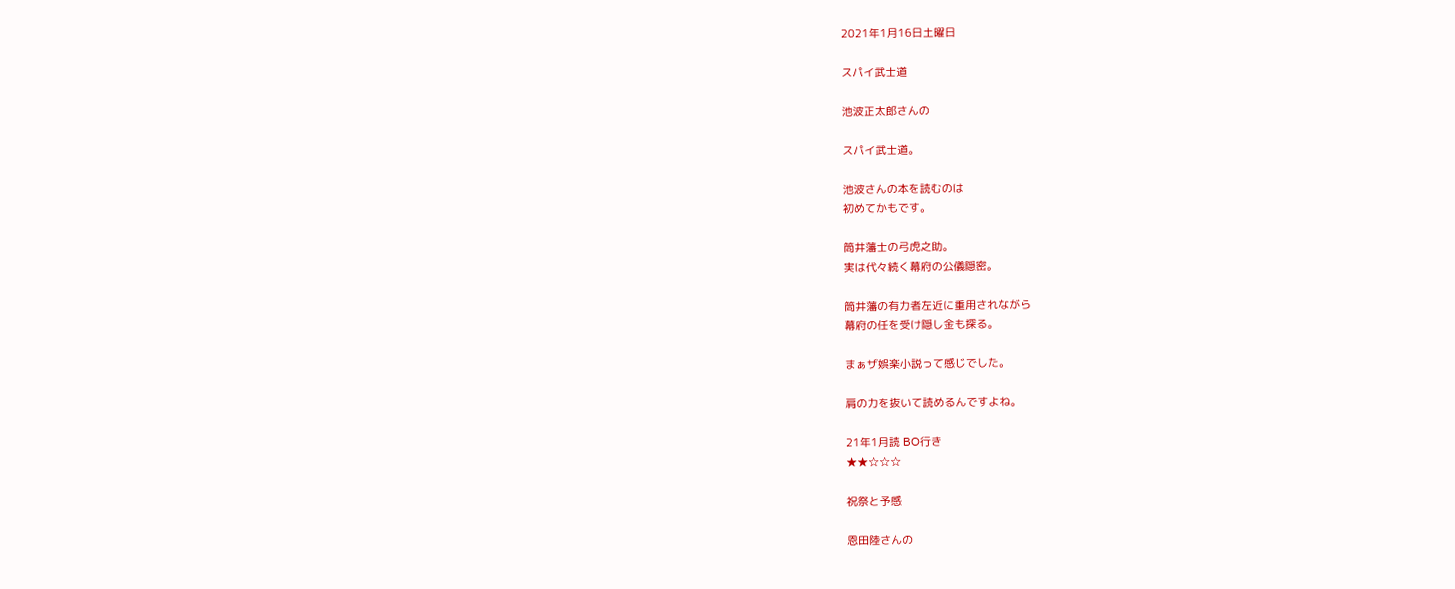2021年1月16日土曜日

スパイ武士道

池波正太郎さんの

スパイ武士道。

池波さんの本を読むのは
初めてかもです。

筒井藩士の弓虎之助。
実は代々続く幕府の公儀隠密。

筒井藩の有力者左近に重用されながら
幕府の任を受け隠し金も探る。

まぁザ娯楽小説って感じでした。

肩の力を抜いて読めるんですよね。

21年1月読 BO行き
★★☆☆☆

祝祭と予感

恩田陸さんの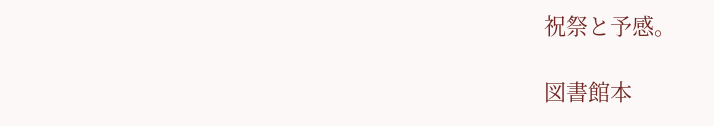祝祭と予感。

図書館本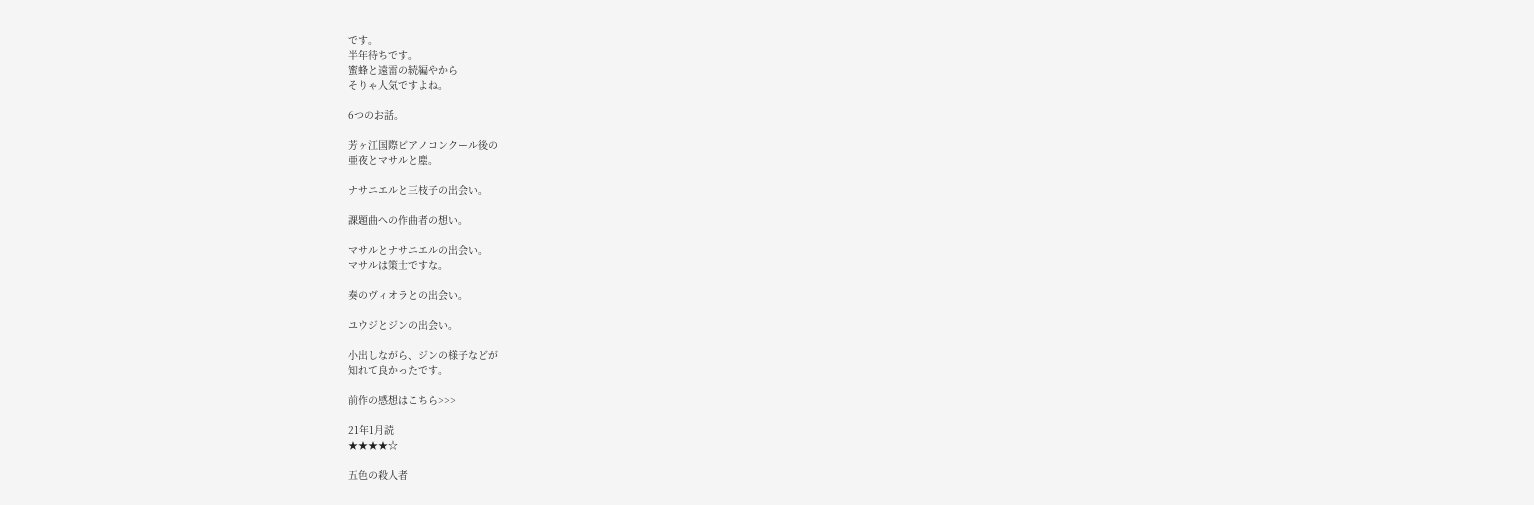です。
半年待ちです。
蜜蜂と遠雷の続編やから
そりゃ人気ですよね。

6つのお話。

芳ヶ江国際ピアノコンクール後の
亜夜とマサルと塵。

ナサニエルと三枝子の出会い。

課題曲への作曲者の想い。

マサルとナサニエルの出会い。
マサルは策士ですな。

奏のヴィオラとの出会い。

ユウジとジンの出会い。

小出しながら、ジンの様子などが
知れて良かったです。

前作の感想はこちら>>>

21年1月読
★★★★☆

五色の殺人者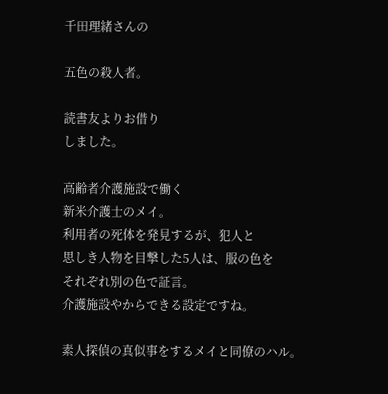千田理緒さんの

五色の殺人者。

読書友よりお借り
しました。

高齢者介護施設で働く
新米介護士のメイ。
利用者の死体を発見するが、犯人と
思しき人物を目撃した5人は、服の色を
それぞれ別の色で証言。
介護施設やからできる設定ですね。

素人探偵の真似事をするメイと同僚のハル。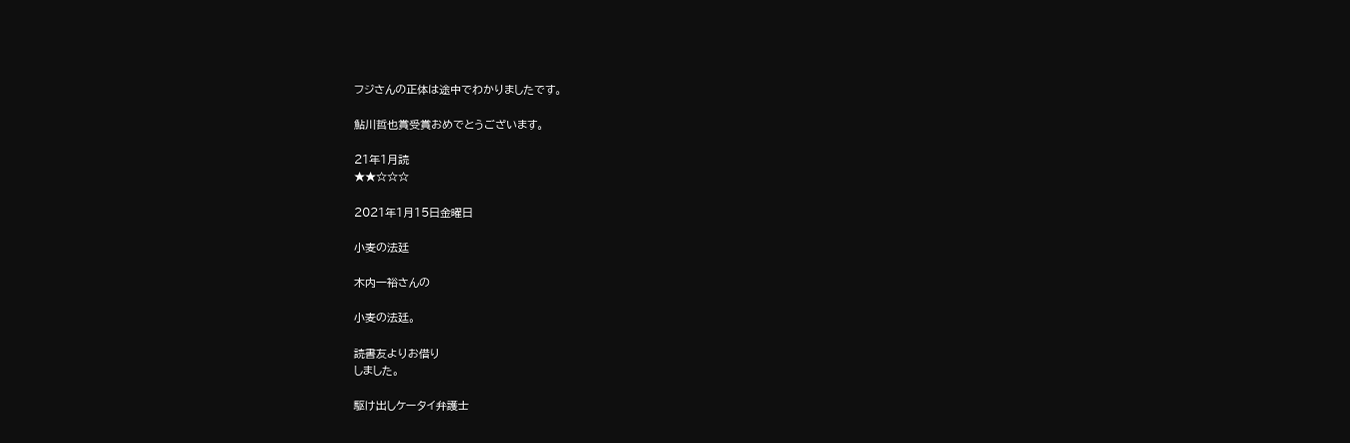フジさんの正体は途中でわかりましたです。

鮎川哲也賞受賞おめでとうございます。

21年1月読
★★☆☆☆

2021年1月15日金曜日

小麦の法廷

木内一裕さんの

小麦の法廷。

読書友よりお借り
しました。

駆け出しケータイ弁護士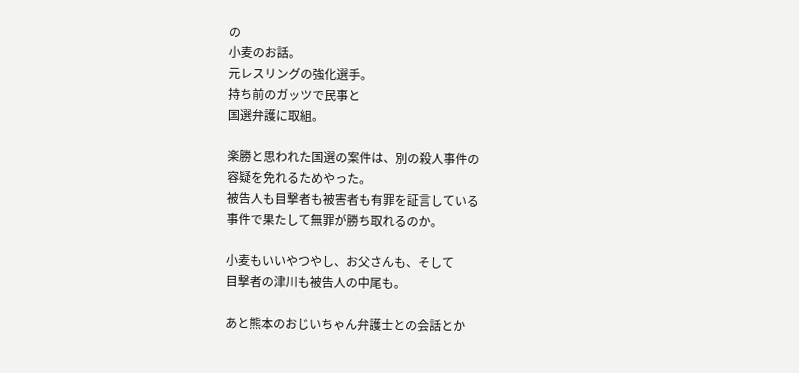の
小麦のお話。
元レスリングの強化選手。
持ち前のガッツで民事と
国選弁護に取組。

楽勝と思われた国選の案件は、別の殺人事件の
容疑を免れるためやった。
被告人も目撃者も被害者も有罪を証言している
事件で果たして無罪が勝ち取れるのか。

小麦もいいやつやし、お父さんも、そして
目撃者の津川も被告人の中尾も。

あと熊本のおじいちゃん弁護士との会話とか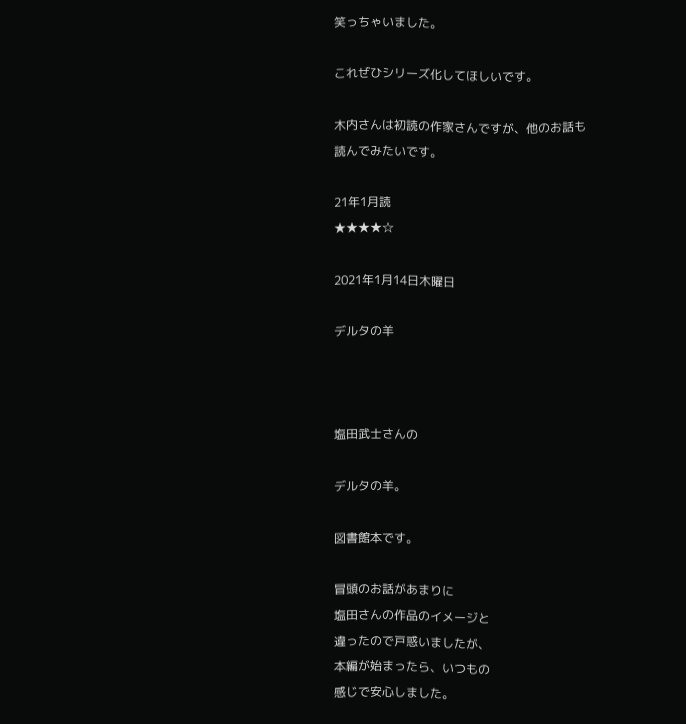笑っちゃいました。

これぜひシリーズ化してほしいです。

木内さんは初読の作家さんですが、他のお話も
読んでみたいです。

21年1月読
★★★★☆

2021年1月14日木曜日

デルタの羊



塩田武士さんの

デルタの羊。

図書館本です。

冒頭のお話があまりに
塩田さんの作品のイメージと
違ったので戸惑いましたが、
本編が始まったら、いつもの
感じで安心しました。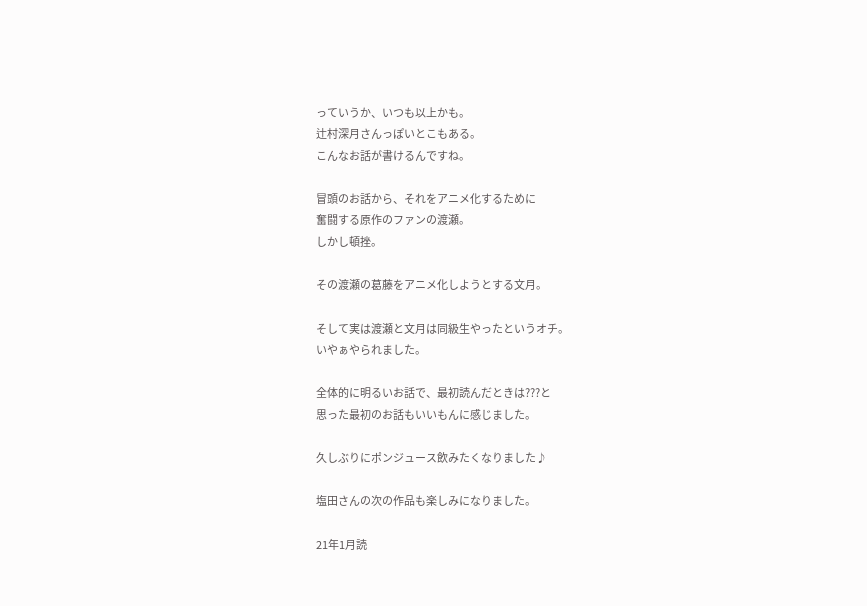っていうか、いつも以上かも。
辻村深月さんっぽいとこもある。
こんなお話が書けるんですね。

冒頭のお話から、それをアニメ化するために
奮闘する原作のファンの渡瀬。
しかし頓挫。

その渡瀬の葛藤をアニメ化しようとする文月。

そして実は渡瀬と文月は同級生やったというオチ。
いやぁやられました。

全体的に明るいお話で、最初読んだときは???と
思った最初のお話もいいもんに感じました。

久しぶりにポンジュース飲みたくなりました♪

塩田さんの次の作品も楽しみになりました。

21年1月読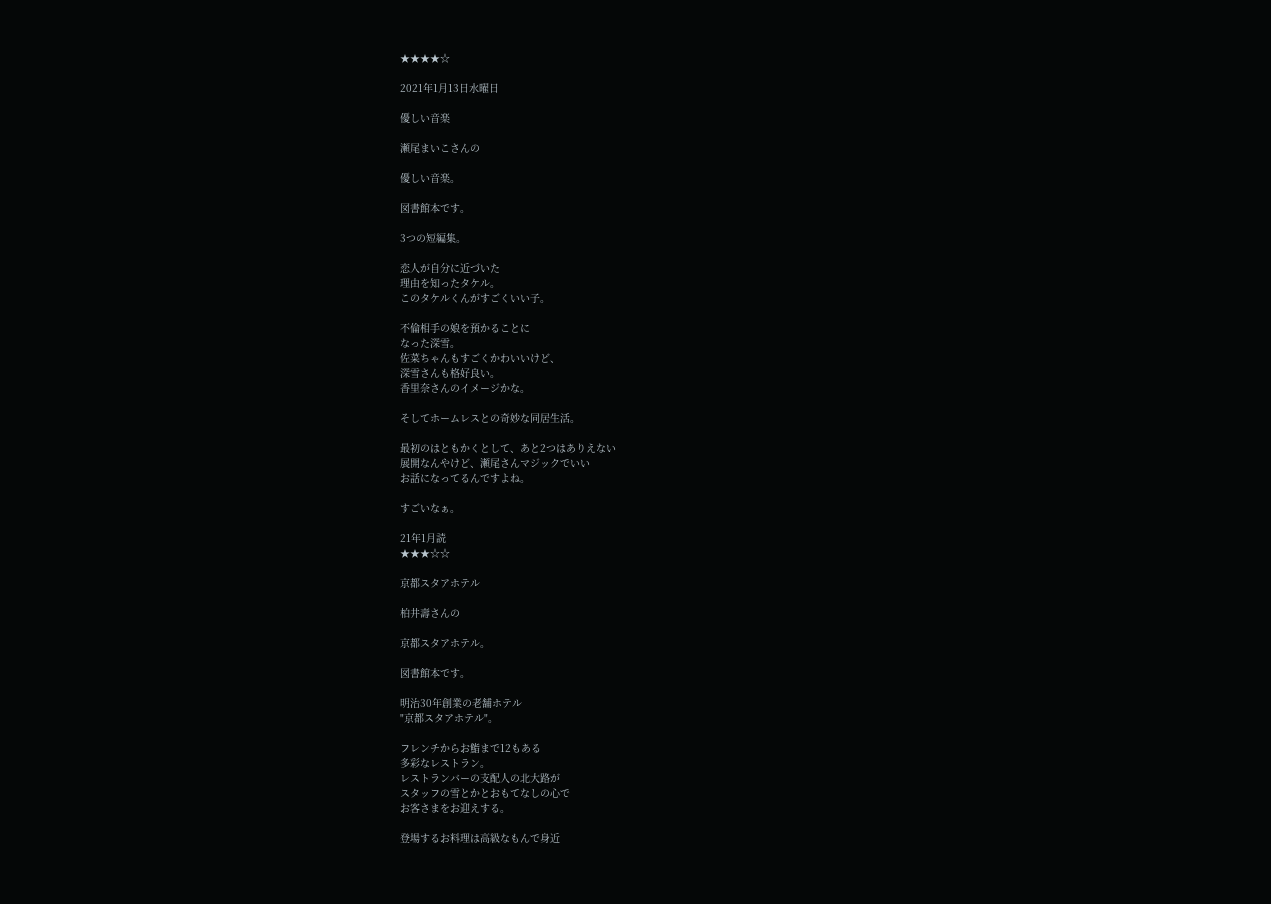★★★★☆

2021年1月13日水曜日

優しい音楽

瀬尾まいこさんの

優しい音楽。

図書館本です。

3つの短編集。

恋人が自分に近づいた
理由を知ったタケル。
このタケルくんがすごくいい子。

不倫相手の娘を預かることに
なった深雪。
佐菜ちゃんもすごくかわいいけど、
深雪さんも格好良い。
香里奈さんのイメージかな。

そしてホームレスとの奇妙な同居生活。

最初のはともかくとして、あと2つはありえない
展開なんやけど、瀬尾さんマジックでいい
お話になってるんですよね。

すごいなぁ。

21年1月読
★★★☆☆

京都スタアホテル

柏井壽さんの

京都スタアホテル。

図書館本です。

明治30年創業の老舗ホテル
"京都スタアホテル"。

フレンチからお鮨まで12もある
多彩なレストラン。
レストランバーの支配人の北大路が
スタッフの雪とかとおもてなしの心で
お客さまをお迎えする。

登場するお料理は高級なもんで身近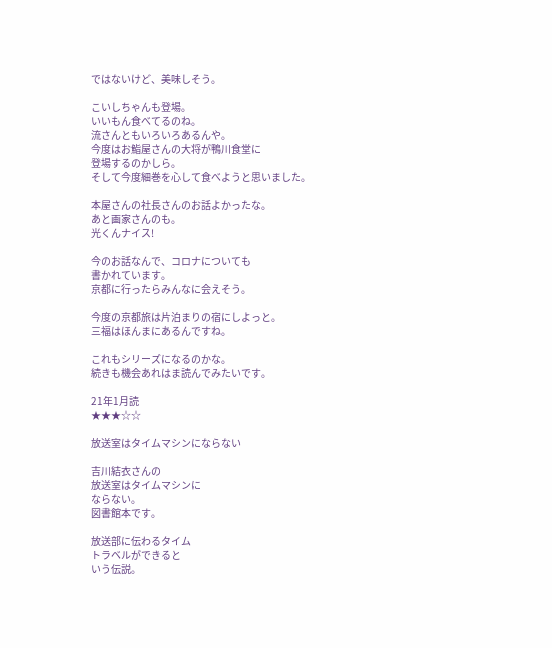ではないけど、美味しそう。

こいしちゃんも登場。
いいもん食べてるのね。
流さんともいろいろあるんや。
今度はお鮨屋さんの大将が鴨川食堂に
登場するのかしら。
そして今度細巻を心して食べようと思いました。

本屋さんの社長さんのお話よかったな。
あと画家さんのも。
光くんナイス!

今のお話なんで、コロナについても
書かれています。
京都に行ったらみんなに会えそう。

今度の京都旅は片泊まりの宿にしよっと。
三福はほんまにあるんですね。

これもシリーズになるのかな。
続きも機会あれはま読んでみたいです。

21年1月読
★★★☆☆

放送室はタイムマシンにならない

吉川結衣さんの
放送室はタイムマシンに
ならない。
図書館本です。

放送部に伝わるタイム
トラベルができると
いう伝説。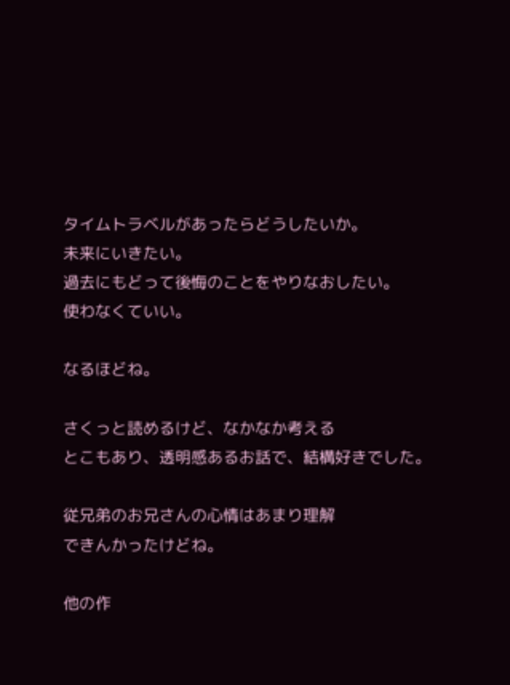タイムトラベルがあったらどうしたいか。
未来にいきたい。
過去にもどって後悔のことをやりなおしたい。
使わなくていい。

なるほどね。

さくっと読めるけど、なかなか考える
とこもあり、透明感あるお話で、結構好きでした。

従兄弟のお兄さんの心情はあまり理解
できんかったけどね。

他の作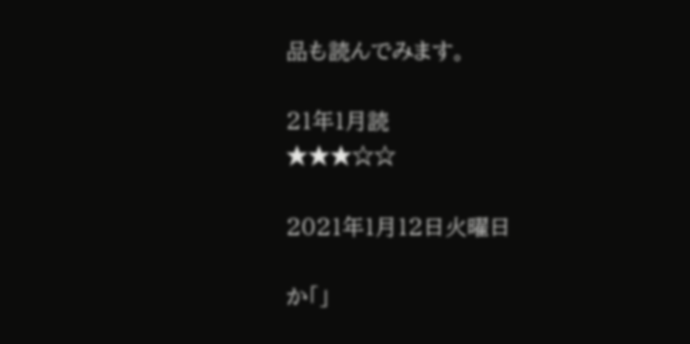品も読んでみます。

21年1月読
★★★☆☆

2021年1月12日火曜日

か「」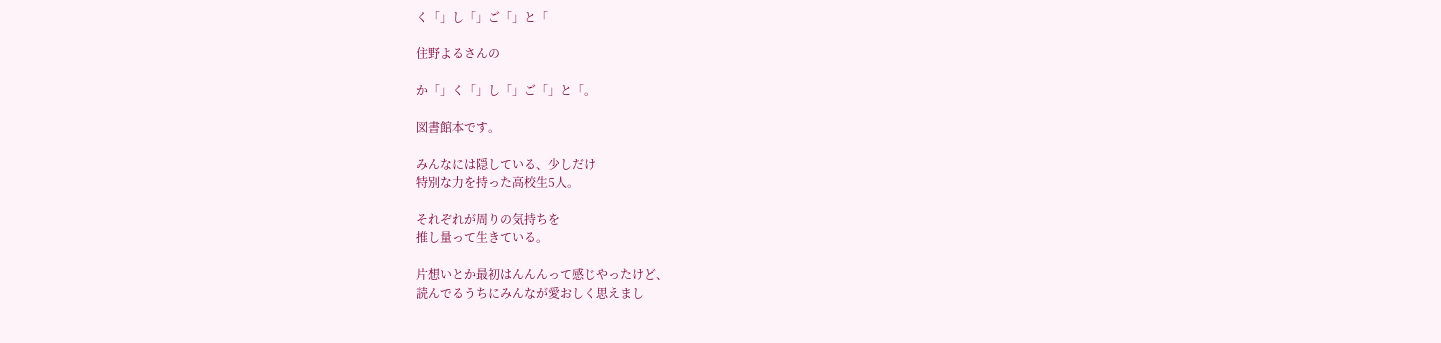く「」し「」ご「」と「

住野よるさんの

か「」く「」し「」ご「」と「。

図書館本です。

みんなには隠している、少しだけ
特別な力を持った高校生5人。

それぞれが周りの気持ちを
推し量って生きている。

片想いとか最初はんんんって感じやったけど、
読んでるうちにみんなが愛おしく思えまし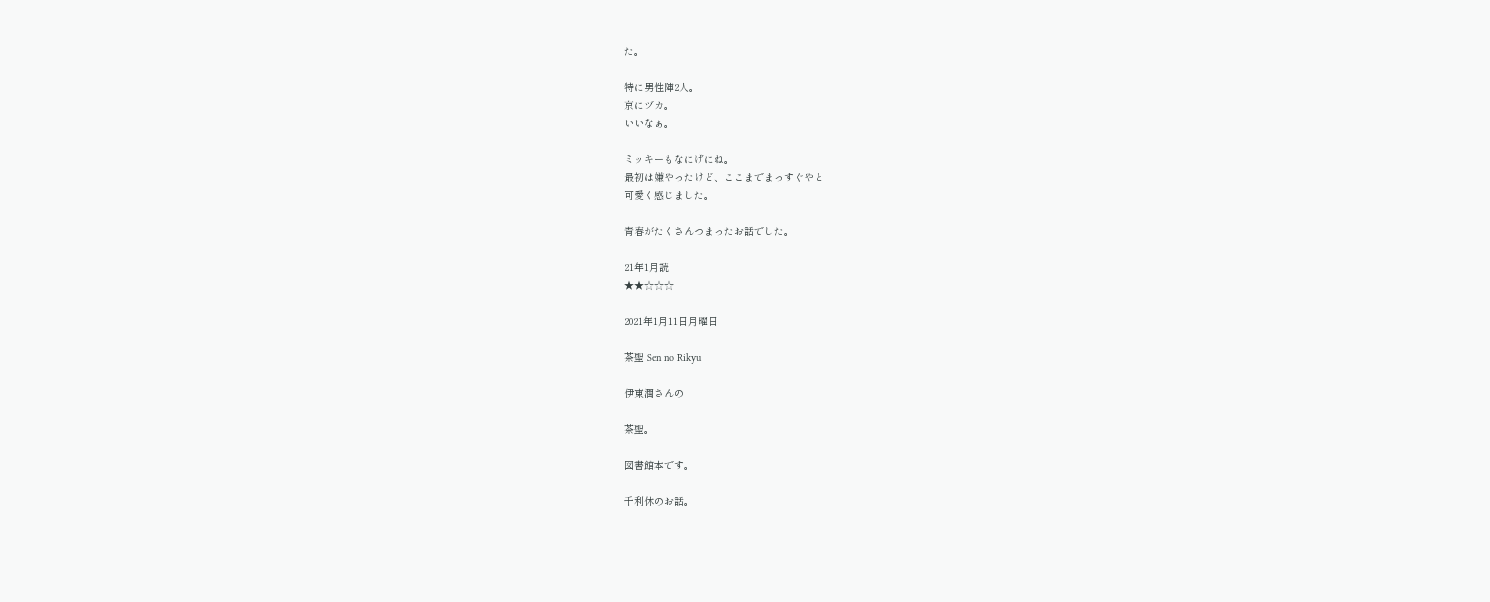た。

特に男性陣2人。
京にヅカ。
いいなぁ。

ミッキーもなにげにね。
最初は嫌やったけど、ここまでまっすぐやと
可愛く感じました。

青春がたくさんつまったお話でした。

21年1月読
★★☆☆☆

2021年1月11日月曜日

茶聖 Sen no Rikyu

伊東潤さんの

茶聖。

図書館本です。

千利休のお話。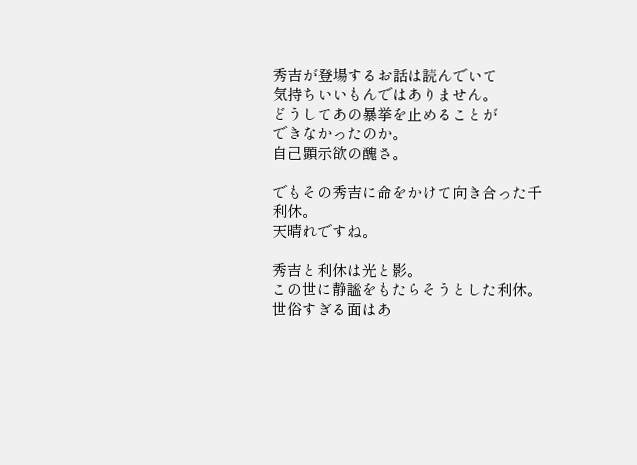秀吉が登場するお話は読んでいて
気持ちいいもんではありません。
どうしてあの暴挙を止めることが
できなかったのか。
自己顕示欲の醜さ。

でもその秀吉に命をかけて向き合った千利休。
天晴れですね。

秀吉と利休は光と影。
この世に静謐をもたらそうとした利休。
世俗すぎる面はあ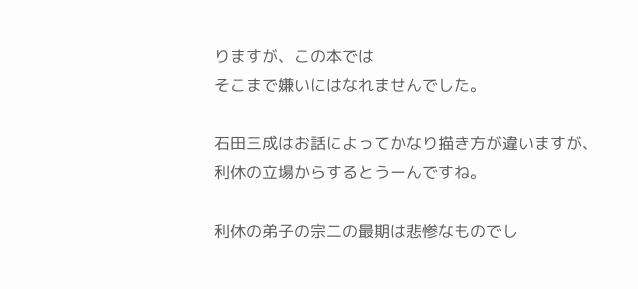りますが、この本では
そこまで嫌いにはなれませんでした。

石田三成はお話によってかなり描き方が違いますが、
利休の立場からするとうーんですね。

利休の弟子の宗二の最期は悲惨なものでし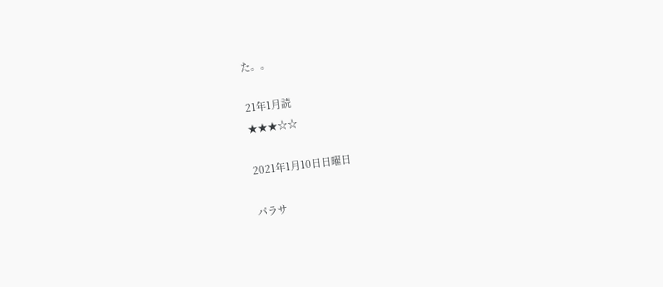た。。

21年1月読
★★★☆☆

2021年1月10日日曜日

パラサ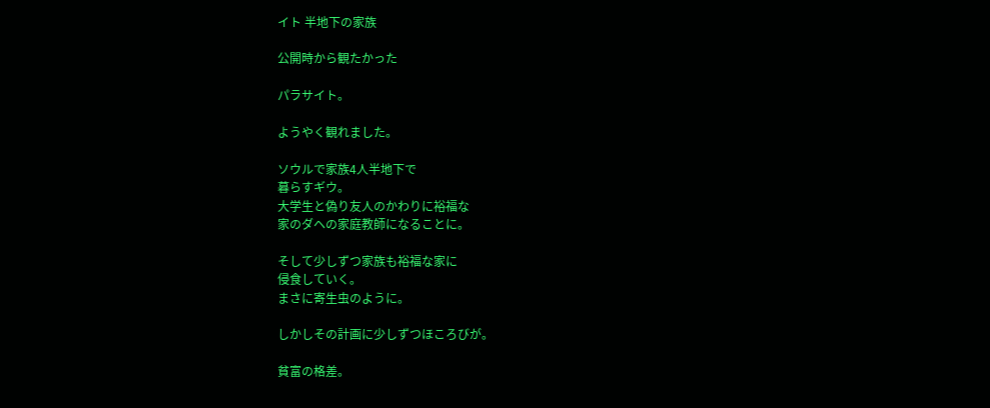イト 半地下の家族

公開時から観たかった

パラサイト。

ようやく観れました。

ソウルで家族4人半地下で
暮らすギウ。
大学生と偽り友人のかわりに裕福な
家のダヘの家庭教師になることに。

そして少しずつ家族も裕福な家に
侵食していく。
まさに寄生虫のように。

しかしその計画に少しずつほころびが。

貧富の格差。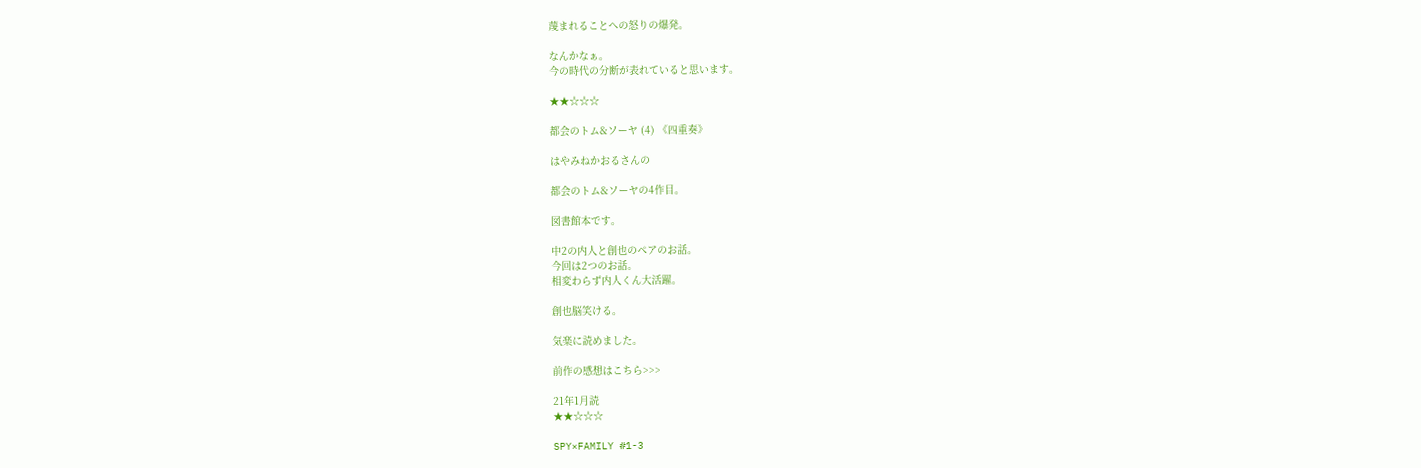蔑まれることへの怒りの爆発。

なんかなぁ。
今の時代の分断が表れていると思います。

★★☆☆☆

都会のトム&ソーヤ (4) 《四重奏》

はやみねかおるさんの

都会のトム&ソーヤの4作目。

図書館本です。

中2の内人と創也のペアのお話。
今回は2つのお話。
相変わらず内人くん大活躍。

創也脳笑ける。

気楽に読めました。

前作の感想はこちら>>>

21年1月読
★★☆☆☆

SPY×FAMILY #1-3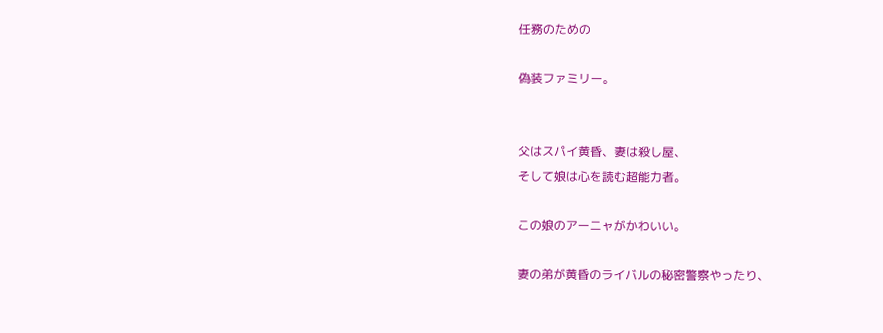任務のための

偽装ファミリー。


父はスパイ黄昏、妻は殺し屋、
そして娘は心を読む超能力者。

この娘のアーニャがかわいい。

妻の弟が黄昏のライバルの秘密警察やったり、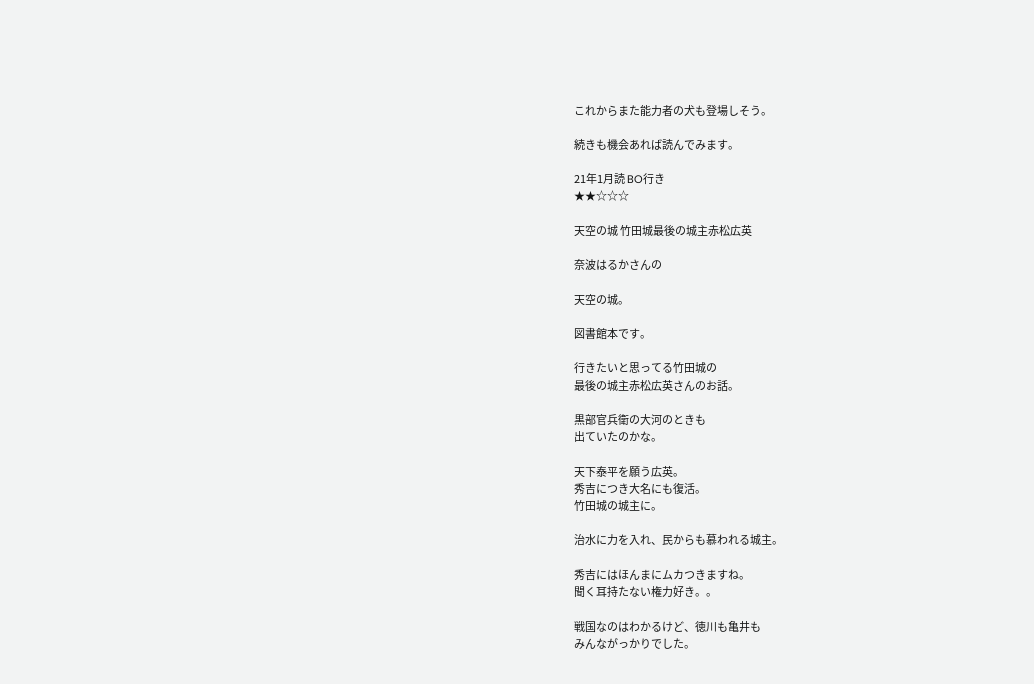これからまた能力者の犬も登場しそう。

続きも機会あれば読んでみます。

21年1月読 BO行き
★★☆☆☆

天空の城 竹田城最後の城主赤松広英

奈波はるかさんの

天空の城。

図書館本です。

行きたいと思ってる竹田城の
最後の城主赤松広英さんのお話。

黒部官兵衛の大河のときも
出ていたのかな。

天下泰平を願う広英。
秀吉につき大名にも復活。
竹田城の城主に。

治水に力を入れ、民からも慕われる城主。

秀吉にはほんまにムカつきますね。
聞く耳持たない権力好き。。

戦国なのはわかるけど、徳川も亀井も
みんながっかりでした。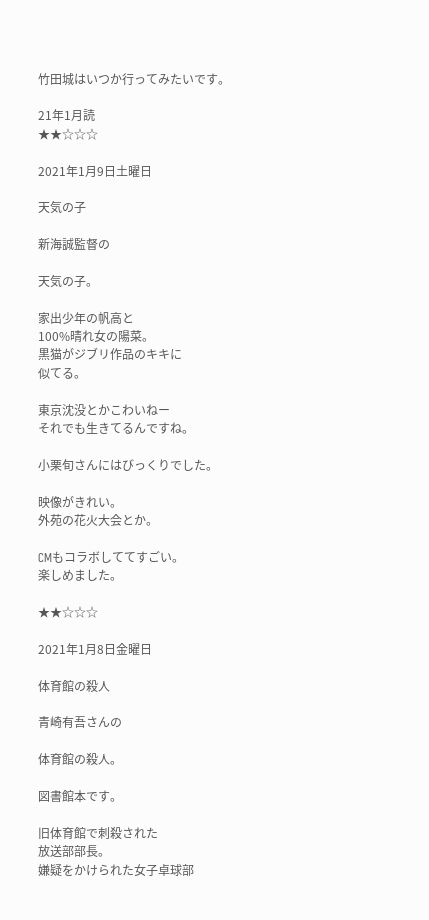竹田城はいつか行ってみたいです。

21年1月読
★★☆☆☆

2021年1月9日土曜日

天気の子

新海誠監督の

天気の子。

家出少年の帆高と
100%晴れ女の陽菜。
黒猫がジブリ作品のキキに
似てる。

東京沈没とかこわいねー
それでも生きてるんですね。

小栗旬さんにはびっくりでした。

映像がきれい。
外苑の花火大会とか。

CMもコラボしててすごい。
楽しめました。

★★☆☆☆

2021年1月8日金曜日

体育館の殺人

青崎有吾さんの

体育館の殺人。

図書館本です。

旧体育館で刺殺された
放送部部長。
嫌疑をかけられた女子卓球部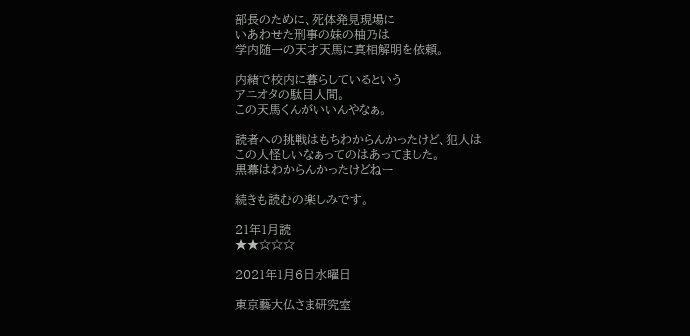部長のために、死体発見現場に
いあわせた刑事の妹の柚乃は
学内随一の天才天馬に真相解明を依頼。

内緒で校内に暮らしているという
アニオタの駄目人間。
この天馬くんがいいんやなぁ。

読者への挑戦はもちわからんかったけど、犯人は
この人怪しいなぁってのはあってました。
黒幕はわからんかったけどねー

続きも読むの楽しみです。

21年1月読
★★☆☆☆

2021年1月6日水曜日

東京藝大仏さま研究室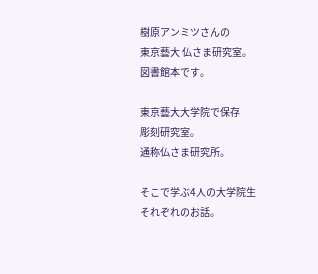樹原アンミツさんの
東京藝大 仏さま研究室。
図書館本です。

東京藝大大学院で保存
彫刻研究室。
通称仏さま研究所。

そこで学ぶ4人の大学院生
それぞれのお話。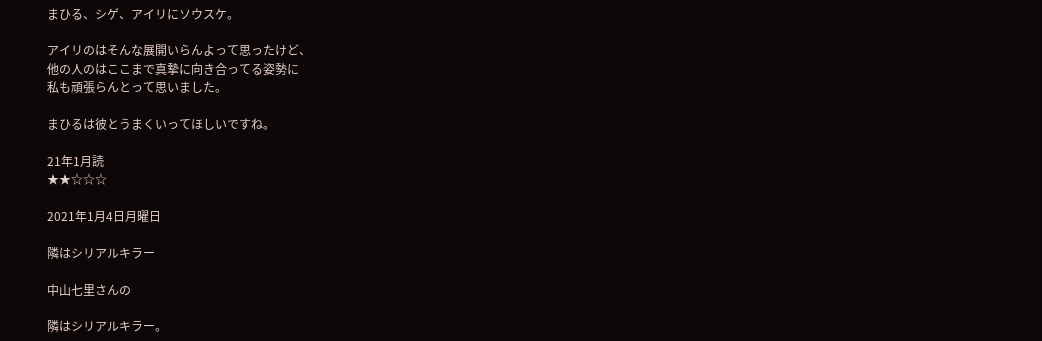まひる、シゲ、アイリにソウスケ。

アイリのはそんな展開いらんよって思ったけど、
他の人のはここまで真摯に向き合ってる姿勢に
私も頑張らんとって思いました。

まひるは彼とうまくいってほしいですね。

21年1月読
★★☆☆☆

2021年1月4日月曜日

隣はシリアルキラー

中山七里さんの

隣はシリアルキラー。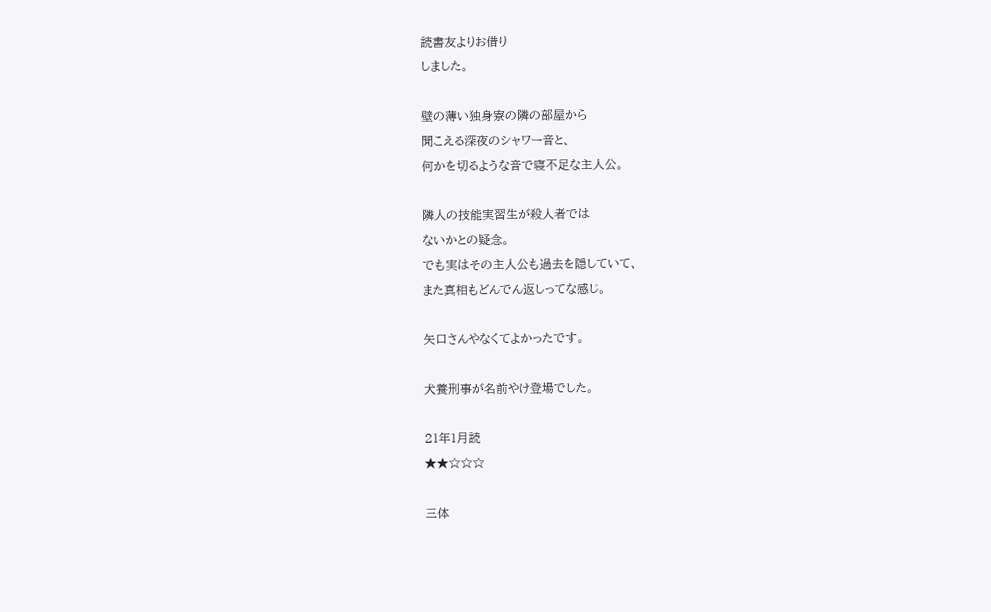読書友よりお借り
しました。

壁の薄い独身寮の隣の部屋から
聞こえる深夜のシャワー音と、
何かを切るような音で寝不足な主人公。

隣人の技能実習生が殺人者では
ないかとの疑念。
でも実はその主人公も過去を隠していて、
また真相もどんでん返しってな感じ。

矢口さんやなくてよかったです。

犬養刑事が名前やけ登場でした。

21年1月読
★★☆☆☆

三体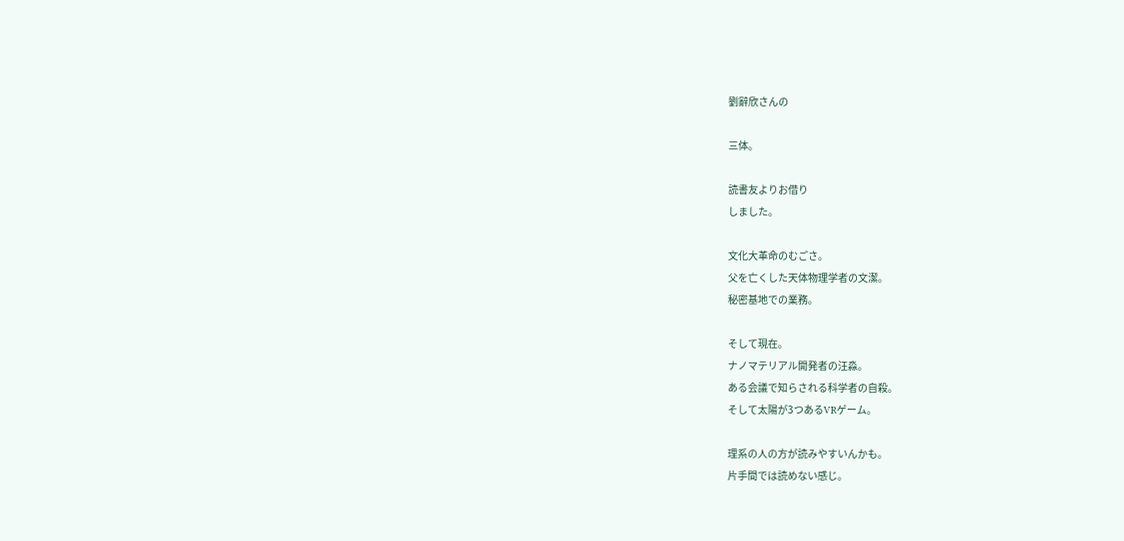劉辭欣さんの

三体。

読書友よりお借り
しました。

文化大革命のむごさ。
父を亡くした天体物理学者の文潔。
秘密基地での業務。

そして現在。
ナノマテリアル開発者の汪淼。
ある会議で知らされる科学者の自殺。
そして太陽が3つあるVRゲーム。

理系の人の方が読みやすいんかも。
片手間では読めない感じ。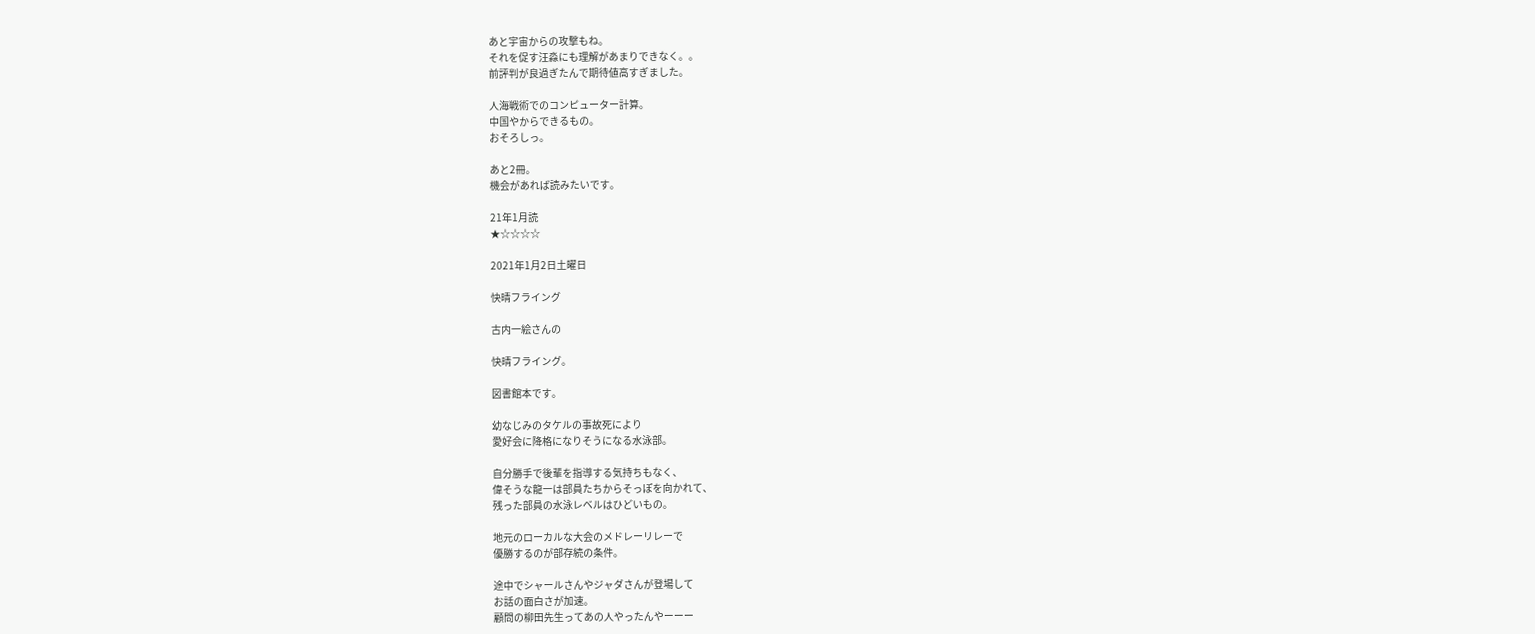あと宇宙からの攻撃もね。
それを促す汪淼にも理解があまりできなく。。
前評判が良過ぎたんで期待値高すぎました。

人海戦術でのコンピューター計算。
中国やからできるもの。
おそろしっ。

あと2冊。
機会があれば読みたいです。

21年1月読
★☆☆☆☆

2021年1月2日土曜日

快晴フライング

古内一絵さんの

快晴フライング。

図書館本です。

幼なじみのタケルの事故死により
愛好会に降格になりそうになる水泳部。

自分勝手で後輩を指導する気持ちもなく、
偉そうな龍一は部員たちからそっぽを向かれて、
残った部員の水泳レベルはひどいもの。

地元のローカルな大会のメドレーリレーで
優勝するのが部存続の条件。

途中でシャールさんやジャダさんが登場して
お話の面白さが加速。
顧問の柳田先生ってあの人やったんやーーー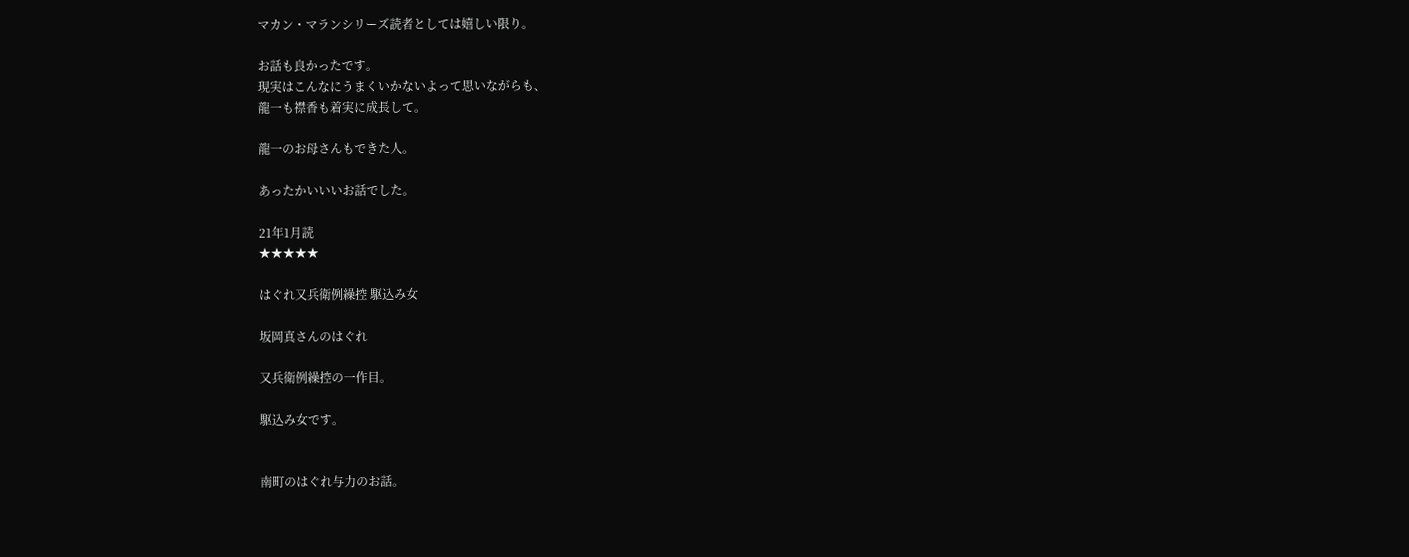マカン・マランシリーズ読者としては嬉しい限り。

お話も良かったです。
現実はこんなにうまくいかないよって思いながらも、
龍一も襟香も着実に成長して。

龍一のお母さんもできた人。

あったかいいいお話でした。

21年1月読
★★★★★

はぐれ又兵衛例繰控 駆込み女

坂岡真さんのはぐれ

又兵衛例繰控の一作目。

駆込み女です。


南町のはぐれ与力のお話。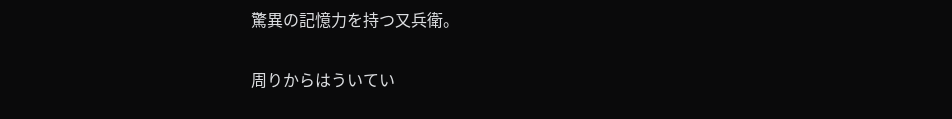驚異の記憶力を持つ又兵衛。

周りからはういてい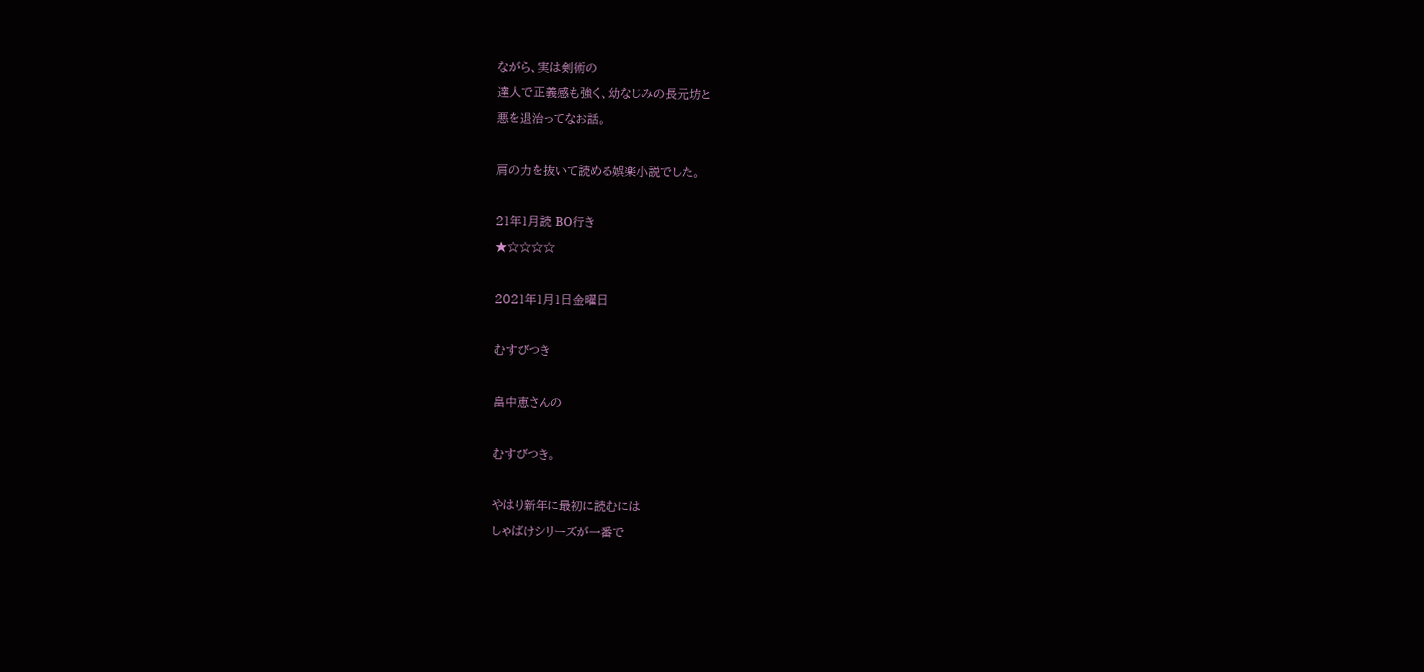ながら、実は剣術の
達人で正義感も強く、幼なじみの長元坊と
悪を退治ってなお話。

肩の力を抜いて読める娯楽小説でした。

21年1月読 BO行き
★☆☆☆☆

2021年1月1日金曜日

むすびつき

畠中恵さんの

むすびつき。

やはり新年に最初に読むには
しゃばけシリーズが一番で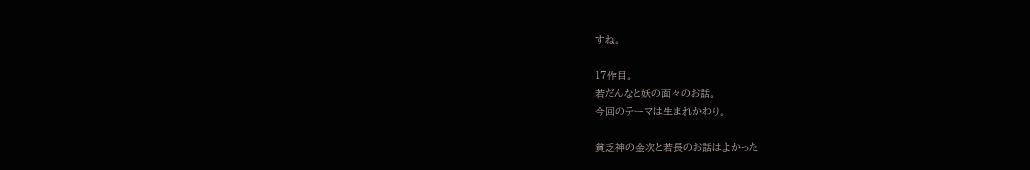すね。

17作目。
若だんなと妖の面々のお話。
今回のテーマは生まれかわり。

貧乏神の金次と若長のお話はよかった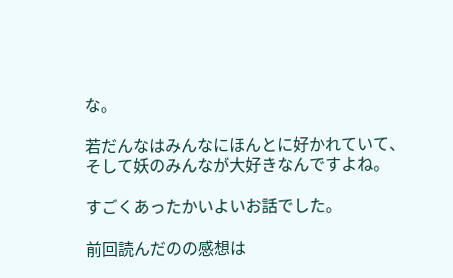な。

若だんなはみんなにほんとに好かれていて、
そして妖のみんなが大好きなんですよね。

すごくあったかいよいお話でした。

前回読んだのの感想は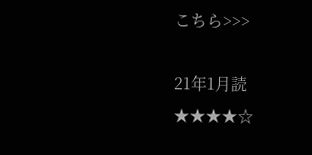こちら>>>

21年1月読
★★★★☆